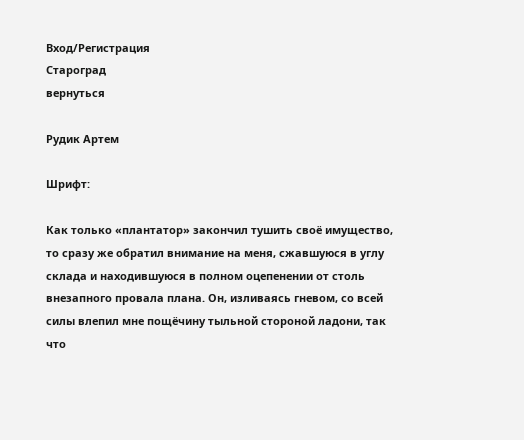Вход/Регистрация
Староград
вернуться

Рудик Артем

Шрифт:

Как только «плантатор» закончил тушить своё имущество, то сразу же обратил внимание на меня, сжавшуюся в углу склада и находившуюся в полном оцепенении от столь внезапного провала плана. Он, изливаясь гневом, со всей силы влепил мне пощёчину тыльной стороной ладони, так что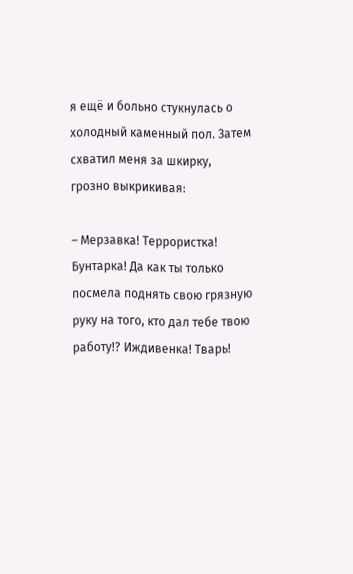я ещё и больно стукнулась о холодный каменный пол. Затем схватил меня за шкирку, грозно выкрикивая:

– Мерзавка! Террористка! Бунтарка! Да как ты только посмела поднять свою грязную руку на того, кто дал тебе твою работу!? Иждивенка! Тварь!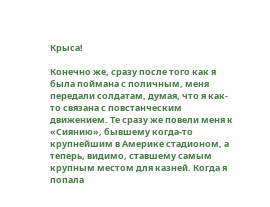Крыса!

Конечно же, сразу после того как я была поймана с поличным, меня передали солдатам, думая, что я как-то связана с повстанческим движением. Те сразу же повели меня к «Сиянию», бывшему когда-то крупнейшим в Америке стадионом, а теперь, видимо, ставшему самым крупным местом для казней. Когда я попала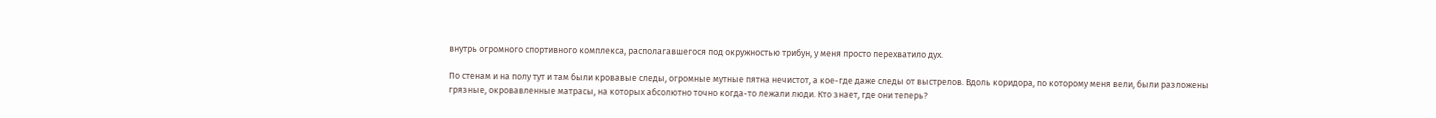внутрь огромного спортивного комплекса, располагавшегося под окружностью трибун, у меня просто перехватило дух.

По стенам и на полу тут и там были кровавые следы, огромные мутные пятна нечистот, а кое-где даже следы от выстрелов. Вдоль коридора, по которому меня вели, были разложены грязные, окровавленные матрасы, на которых абсолютно точно когда-то лежали люди. Кто знает, где они теперь?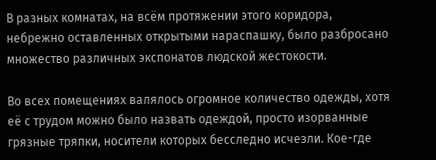В разных комнатах, на всём протяжении этого коридора, небрежно оставленных открытыми нараспашку, было разбросано множество различных экспонатов людской жестокости.

Во всех помещениях валялось огромное количество одежды, хотя её с трудом можно было назвать одеждой, просто изорванные грязные тряпки, носители которых бесследно исчезли. Кое-где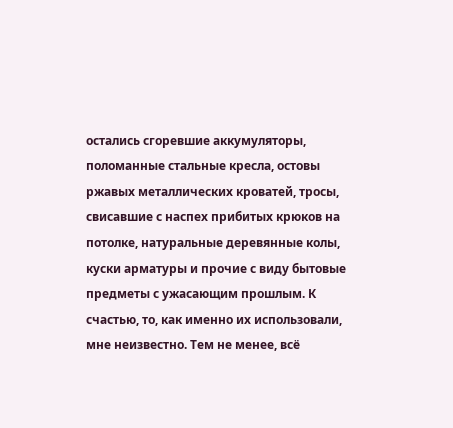остались сгоревшие аккумуляторы, поломанные стальные кресла, остовы ржавых металлических кроватей, тросы, свисавшие с наспех прибитых крюков на потолке, натуральные деревянные колы, куски арматуры и прочие с виду бытовые предметы с ужасающим прошлым. К счастью, то, как именно их использовали, мне неизвестно. Тем не менее, всё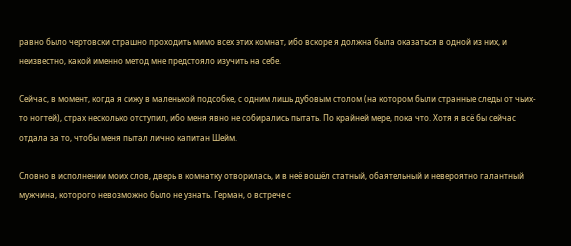равно было чертовски страшно проходить мимо всех этих комнат, ибо вскоре я должна была оказаться в одной из них, и неизвестно, какой именно метод мне предстояло изучить на себе.

Сейчас, в момент, когда я сижу в маленькой подсобке, с одним лишь дубовым столом (на котором были странные следы от чьих-то ногтей), страх несколько отступил, ибо меня явно не собирались пытать. По крайней мере, пока что. Хотя я всё бы сейчас отдала за то, чтобы меня пытал лично капитан Шейм.

Словно в исполнении моих слов, дверь в комнатку отворилась, и в неё вошёл статный, обаятельный и невероятно галантный мужчина, которого невозможно было не узнать. Герман, о встрече с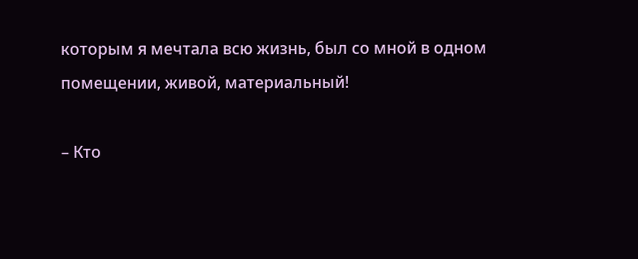которым я мечтала всю жизнь, был со мной в одном помещении, живой, материальный!

– Кто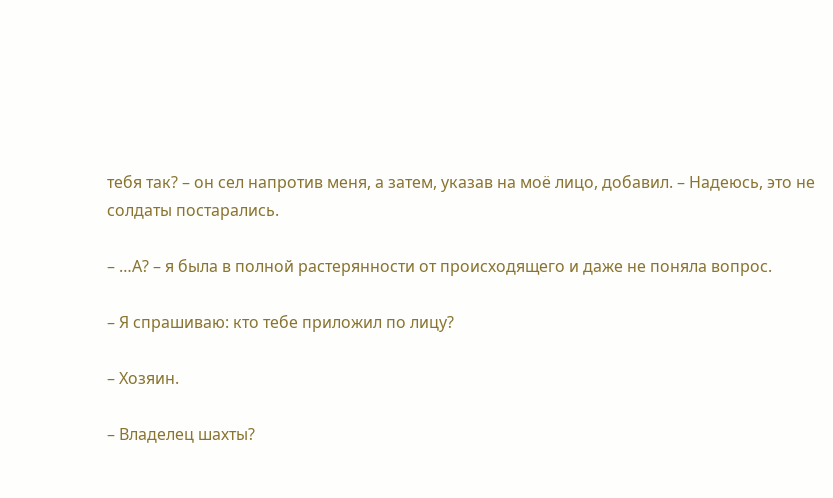тебя так? – он сел напротив меня, а затем, указав на моё лицо, добавил. – Надеюсь, это не солдаты постарались.

– …А? – я была в полной растерянности от происходящего и даже не поняла вопрос.

– Я спрашиваю: кто тебе приложил по лицу?

– Хозяин.

– Владелец шахты?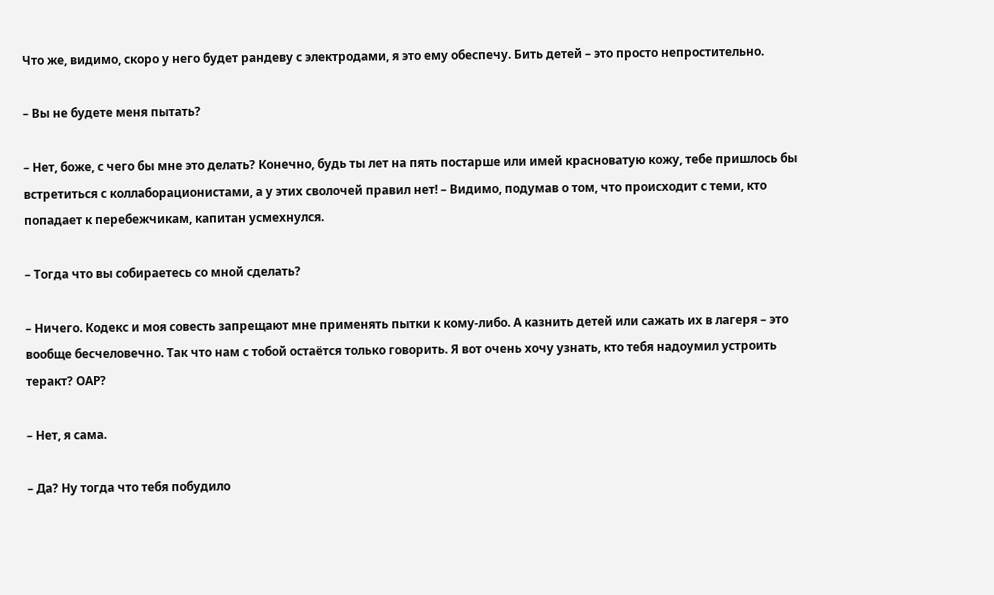Что же, видимо, скоро у него будет рандеву с электродами, я это ему обеспечу. Бить детей – это просто непростительно.

– Вы не будете меня пытать?

– Нет, боже, с чего бы мне это делать? Конечно, будь ты лет на пять постарше или имей красноватую кожу, тебе пришлось бы встретиться с коллаборационистами, а у этих сволочей правил нет! – Видимо, подумав о том, что происходит с теми, кто попадает к перебежчикам, капитан усмехнулся.

– Тогда что вы собираетесь со мной сделать?

– Ничего. Кодекс и моя совесть запрещают мне применять пытки к кому-либо. А казнить детей или сажать их в лагеря – это вообще бесчеловечно. Так что нам с тобой остаётся только говорить. Я вот очень хочу узнать, кто тебя надоумил устроить теракт? ОАР?

– Нет, я сама.

– Да? Ну тогда что тебя побудило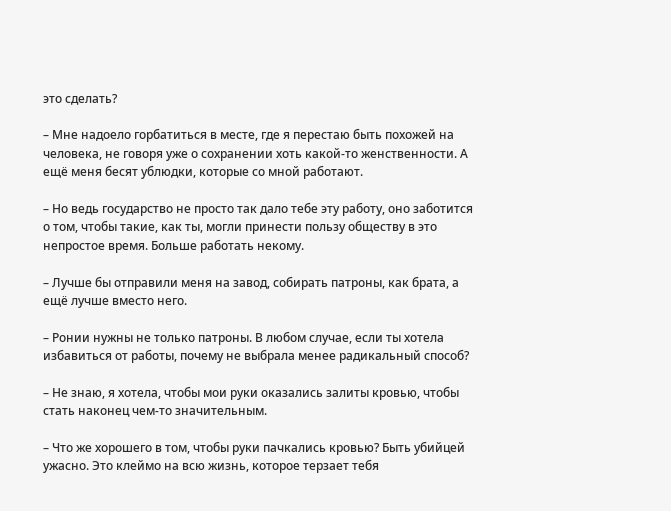это сделать?

– Мне надоело горбатиться в месте, где я перестаю быть похожей на человека, не говоря уже о сохранении хоть какой-то женственности. А ещё меня бесят ублюдки, которые со мной работают.

– Но ведь государство не просто так дало тебе эту работу, оно заботится о том, чтобы такие, как ты, могли принести пользу обществу в это непростое время. Больше работать некому.

– Лучше бы отправили меня на завод, собирать патроны, как брата, а ещё лучше вместо него.

– Ронии нужны не только патроны. В любом случае, если ты хотела избавиться от работы, почему не выбрала менее радикальный способ?

– Не знаю, я хотела, чтобы мои руки оказались залиты кровью, чтобы стать наконец чем-то значительным.

– Что же хорошего в том, чтобы руки пачкались кровью? Быть убийцей ужасно. Это клеймо на всю жизнь, которое терзает тебя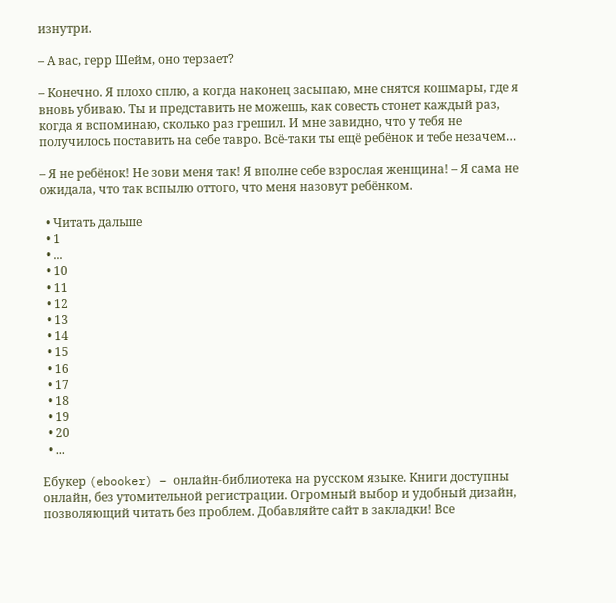изнутри.

– А вас, герр Шейм, оно терзает?

– Конечно. Я плохо сплю, а когда наконец засыпаю, мне снятся кошмары, где я вновь убиваю. Ты и представить не можешь, как совесть стонет каждый раз, когда я вспоминаю, сколько раз грешил. И мне завидно, что у тебя не получилось поставить на себе тавро. Всё-таки ты ещё ребёнок и тебе незачем…

– Я не ребёнок! Не зови меня так! Я вполне себе взрослая женщина! – Я сама не ожидала, что так вспылю оттого, что меня назовут ребёнком.

  • Читать дальше
  • 1
  • ...
  • 10
  • 11
  • 12
  • 13
  • 14
  • 15
  • 16
  • 17
  • 18
  • 19
  • 20
  • ...

Ебукер (ebooker) – онлайн-библиотека на русском языке. Книги доступны онлайн, без утомительной регистрации. Огромный выбор и удобный дизайн, позволяющий читать без проблем. Добавляйте сайт в закладки! Все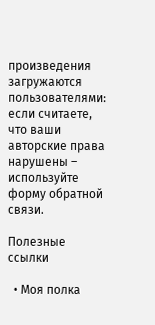произведения загружаются пользователями: если считаете, что ваши авторские права нарушены – используйте форму обратной связи.

Полезные ссылки

  • Моя полка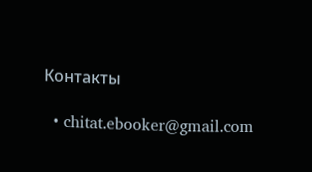Контакты

  • chitat.ebooker@gmail.com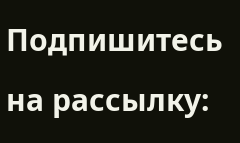Подпишитесь на рассылку: